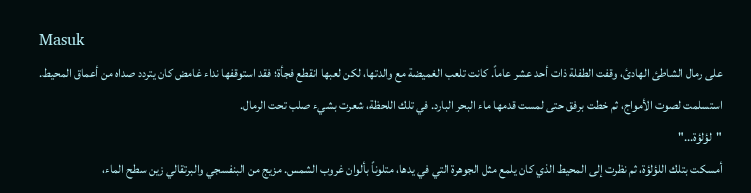Masuk
على رمال الشاطئ الهادئ، وقفت الطفلة ذات أحد عشر عاماً. كانت تلعب الغميضة مع والدتها، لكن لعبها انقطع فجأة؛ فقد استوقفها نداء غامض كان يتردد صداه من أعماق المحيط.
استسلمت لصوت الأمواج، ثم خطت برفق حتى لمست قدمها ماء البحر البارد. في تلك اللحظة، شعرت بشيء صلب تحت الرمال.
"لؤلؤة..."
أمسكت بتلك اللؤلؤة، ثم نظرت إلى المحيط الذي كان يلمع مثل الجوهرة التي في يدها، متلوناً بألوان غروب الشمس. مزيج من البنفسجي والبرتقالي زين سطح الماء،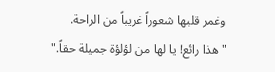وغمر قلبها شعوراً غريباً من الراحة.
"هذا رائع! يا لها من لؤلؤة جميلة حقاً."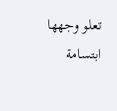تعلو وجهها ابتسامة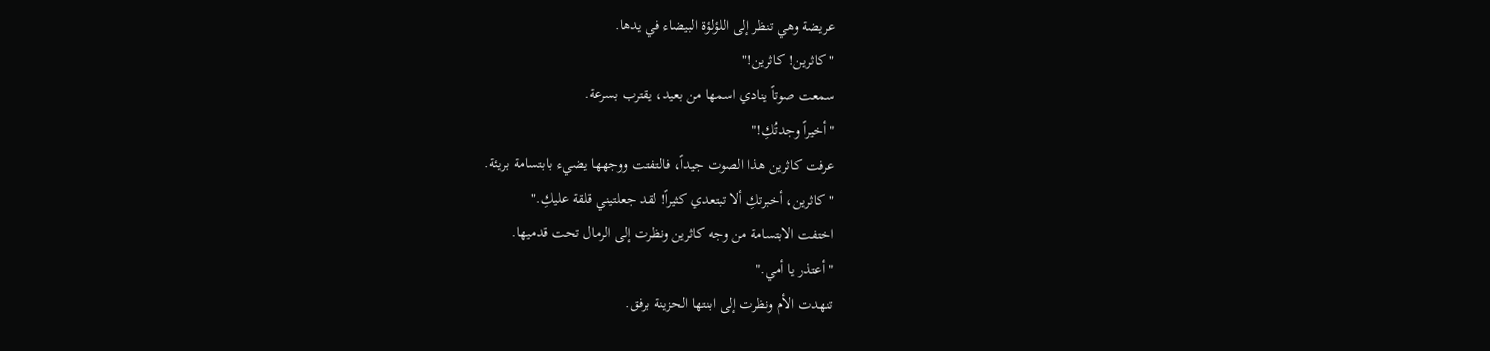عريضة وهي تنظر إلى اللؤلؤة البيضاء في يدها.
"كاثرين! كاثرين!"
سمعت صوتاً ينادي اسمها من بعيد، يقترب بسرعة.
"أخيراً وجدتُكِ!"
عرفت كاثرين هذا الصوت جيداً، فالتفتت ووجهها يضيء بابتسامة بريئة.
"كاثرين، أخبرتكِ ألا تبتعدي كثيراً! لقد جعلتيني قلقة عليكِ."
اختفت الابتسامة من وجه كاثرين ونظرت إلى الرمال تحت قدميها.
"أعتذر يا أمي."
تنهدت الأم ونظرت إلى ابنتها الحزينة برفق.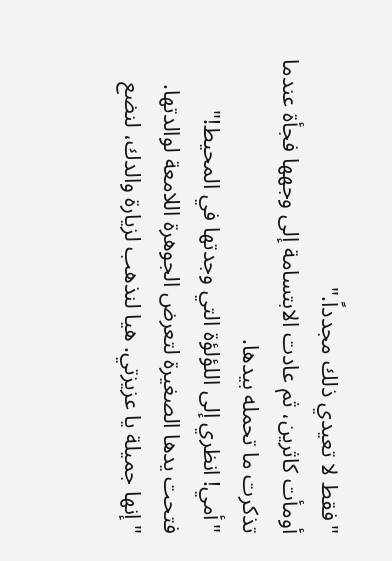"فقط لا تعيدي ذلك مجدداً."
أومأت كاثرين، ثم عادت الابتسامة إلى وجهها فجأة عندما تذكرت ما تحمله بيدها.
"أمي! انظري إلى اللؤلؤة التي وجدتها في المحيط!"
فتحت يدها الصغيرة لتعرض الجوهرة اللامعة لوالدتها.
"إنها جميلة يا عزيزتي. هيا لنذهب لزيارة والدك، لنضع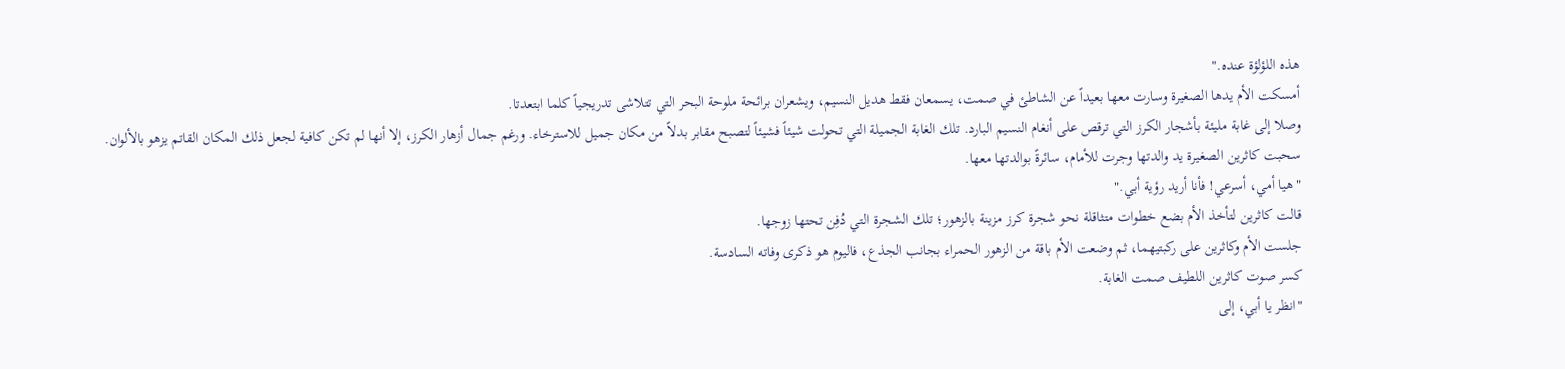هذه اللؤلؤة عنده."
أمسكت الأم يدها الصغيرة وسارت معها بعيداً عن الشاطئ في صمت، يسمعان فقط هديل النسيم، ويشعران برائحة ملوحة البحر التي تتلاشى تدريجياً كلما ابتعدتا.
وصلا إلى غابة مليئة بأشجار الكرز التي ترقص على أنغام النسيم البارد. تلك الغابة الجميلة التي تحولت شيئاً فشيئاً لتصبح مقابر بدلاً من مكان جميل للاسترخاء. ورغم جمال أزهار الكرز، إلا أنها لم تكن كافية لجعل ذلك المكان القاتم يزهو بالألوان.
سحبت كاثرين الصغيرة يد والدتها وجرت للأمام، سائرةً بوالدتها معها.
"هيا أمي، أسرعي! فأنا أريد رؤية أبي."
قالت كاثرين لتأخذ الأم بضع خطوات متثاقلة نحو شجرة كرز مزينة بالزهور؛ تلك الشجرة التي دُفِن تحتها زوجها.
جلست الأم وكاثرين على ركبتيهما، ثم وضعت الأم باقة من الزهور الحمراء بجانب الجذع، فاليوم هو ذكرى وفاته السادسة.
كسر صوت كاثرين اللطيف صمت الغابة.
"انظر يا أبي، إلى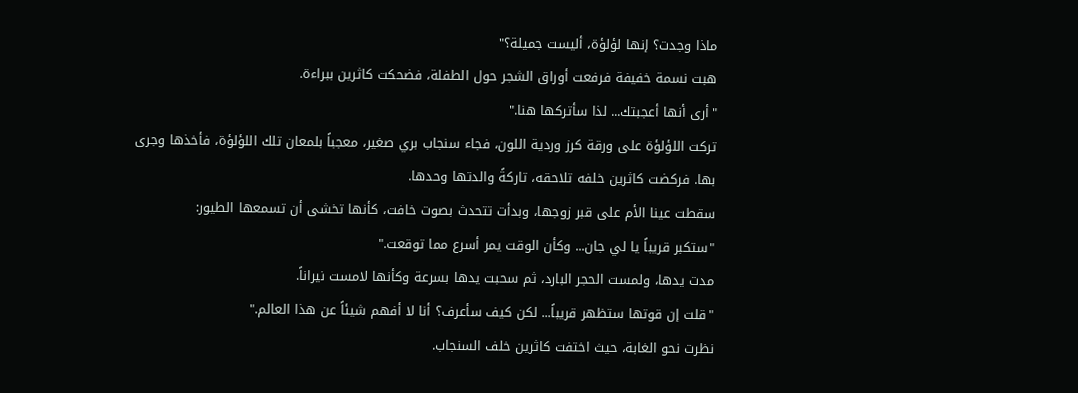ماذا وجدت؟ إنها لؤلؤة، أليست جميلة؟"
هبت نسمة خفيفة فرفعت أوراق الشجر حول الطفلة، فضحكت كاثرين ببراءة.
"أرى أنها أعجبتك... لذا سأتركها هنا."
تركت اللؤلؤة على ورقة كرز وردية اللون، فجاء سنجاب بري صغير، معجباً بلمعان تلك اللؤلؤة، فأخذها وجرى بها. فركضت كاثرين خلفه تلاحقه، تاركةً والدتها وحدها.
سقطت عينا الأم على قبر زوجها، وبدأت تتحدث بصوت خافت، كأنها تخشى أن تسمعها الطيور:
"ستكبر قريباً يا لي جان... وكأن الوقت يمر أسرع مما توقعت."
مدت يدها، ولمست الحجر البارد، ثم سحبت يدها بسرعة وكأنها لامست نيراناً.
"قلت إن قوتها ستظهر قريباً... لكن كيف سأعرف؟ أنا لا أفهم شيئاً عن هذا العالم."
نظرت نحو الغابة، حيث اختفت كاثرين خلف السنجاب.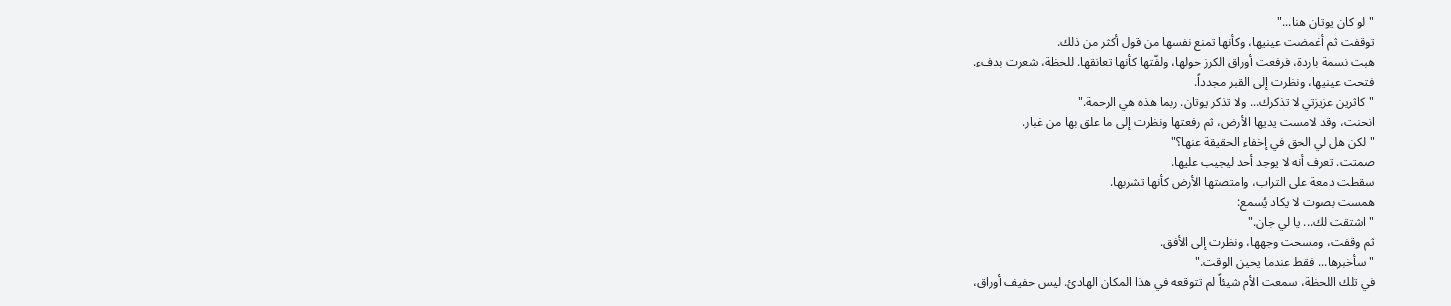"لو كان يوتان هنا..."
توقفت ثم أغمضت عينيها، وكأنها تمنع نفسها من قول أكثر من ذلك.
هبت نسمة باردة، فرفعت أوراق الكرز حولها، ولفّتها كأنها تعانقها. للحظة، شعرت بدفء.
فتحت عينيها، ونظرت إلى القبر مجدداً.
"كاثرين عزيزتي لا تذكرك... ولا تذكر يوتان. ربما هذه هي الرحمة."
انحنت، وقد لامست يديها الأرض، ثم رفعتها ونظرت إلى ما علق بها من غبار.
"لكن هل لي الحق في إخفاء الحقيقة عنها؟"
صمتت. تعرف أنه لا يوجد أحد ليجيب عليها.
سقطت دمعة على التراب، وامتصتها الأرض كأنها تشربها.
همست بصوت لا يكاد يُسمع:
"اشتقت لك... يا لي جان."
ثم وقفت، ومسحت وجهها، ونظرت إلى الأفق.
"سأخبرها... فقط عندما يحين الوقت."
في تلك اللحظة، سمعت الأم شيئاً لم تتوقعه في هذا المكان الهادئ. ليس حفيف أوراق،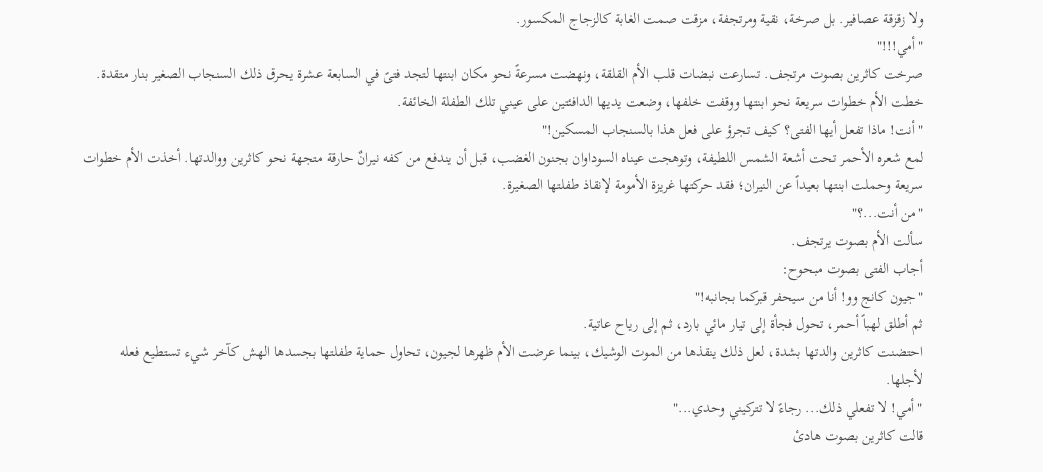ولا زقزقة عصافير. بل صرخة، نقية ومرتجفة، مزقت صمت الغابة كالزجاج المكسور.
"أمي!!!"
صرخت كاثرين بصوت مرتجف. تسارعت نبضات قلب الأم القلقة، ونهضت مسرعةً نحو مكان ابنتها لتجد فتىً في السابعة عشرة يحرق ذلك السنجاب الصغير بنار متقدة.
خطت الأم خطوات سريعة نحو ابنتها ووقفت خلفها، وضعت يديها الدافئتين على عيني تلك الطفلة الخائفة.
"أنت! ماذا تفعل أيها الفتى؟ كيف تجرؤ على فعل هذا بالسنجاب المسكين!"
لمع شعره الأحمر تحت أشعة الشمس اللطيفة، وتوهجت عيناه السوداوان بجنون الغضب، قبل أن يندفع من كفه نيرانٌ حارقة متجهة نحو كاثرين ووالدتها. أخذت الأم خطوات سريعة وحملت ابنتها بعيداً عن النيران؛ فقد حركتها غريزة الأمومة لإنقاذ طفلتها الصغيرة.
"من أنت...؟"
سألت الأم بصوت يرتجف.
أجاب الفتى بصوت مبحوح:
"جيون كانج وو! أنا من سيحفر قبركما بجانبه!"
ثم أطلق لهباً أحمر، تحول فجأة إلى تيار مائي بارد، ثم إلى رياح عاتية.
احتضنت كاثرين والدتها بشدة، لعل ذلك ينقذها من الموت الوشيك، بينما عرضت الأم ظهرها لجيون، تحاول حماية طفلتها بجسدها الهش كآخر شيء تستطيع فعله لأجلها.
"أمي! لا تفعلي ذلك... رجاءً لا تتركيني وحدي..."
قالت كاثرين بصوت هادئ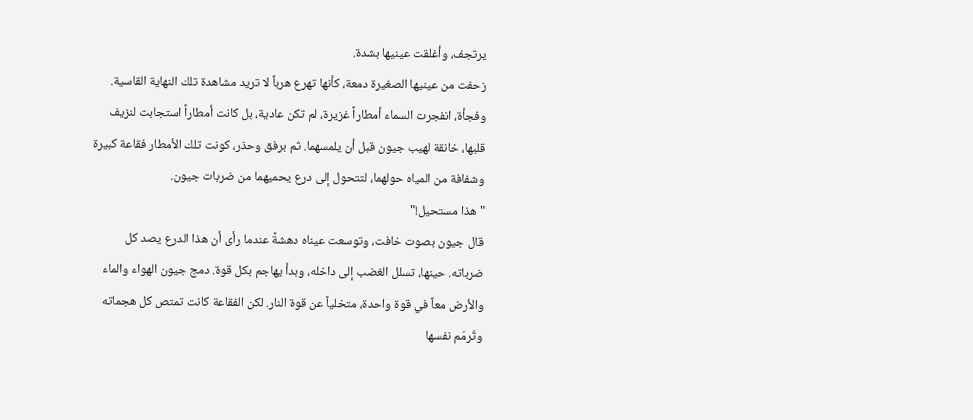يرتجف، وأغلقت عينيها بشدة.
زحفت من عينيها الصغيرة دمعة، كأنها تهرع هرباً لا تريد مشاهدة تلك النهاية القاسية. وفجأة، انفجرت السماء أمطاراً غزيرة، لم تكن عادية، بل كانت أمطاراً استجابت لنزيف قلبها، خانقة لهيب جيون قبل أن يلمسهما. ثم برفق وحذر، كونت تلك الأمطار فقاعة كبيرة وشفافة من المياه حولهما، لتتحول إلى درع يحميهما من ضربات جيون.
"هذا مستحيل!"
قال جيون بصوت خافت، وتوسعت عيناه دهشةً عندما رأى أن هذا الدرع يصد كل ضرباته. حينها، تسلل الغضب إلى داخله، وبدأ يهاجم بكل قوة. دمج جيون الهواء والماء والأرض معاً في قوة واحدة، متخلياً عن قوة النار. لكن الفقاعة كانت تمتص كل هجماته وتُرمّم نفسها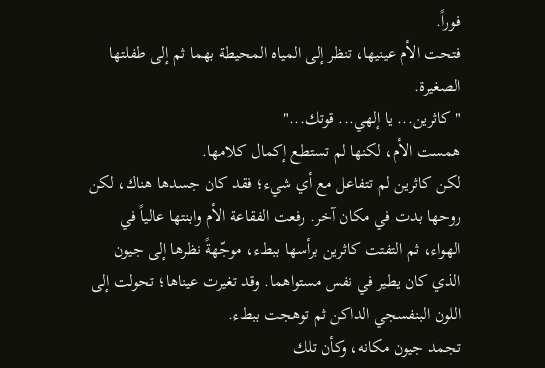فوراً.
فتحت الأم عينيها، تنظر إلى المياه المحيطة بهما ثم إلى طفلتها الصغيرة.
"كاثرين... يا إلهي... قوتك..."
همست الأم، لكنها لم تستطع إكمال كلامها.
لكن كاثرين لم تتفاعل مع أي شيء؛ فقد كان جسدها هناك، لكن روحها بدت في مكان آخر. رفعت الفقاعة الأم وابنتها عالياً في الهواء، ثم التفتت كاثرين برأسها ببطء، موجّهةً نظرها إلى جيون الذي كان يطير في نفس مستواهما. وقد تغيرت عيناها؛ تحولت إلى اللون البنفسجي الداكن ثم توهجت ببطء.
تجمد جيون مكانه، وكأن تلك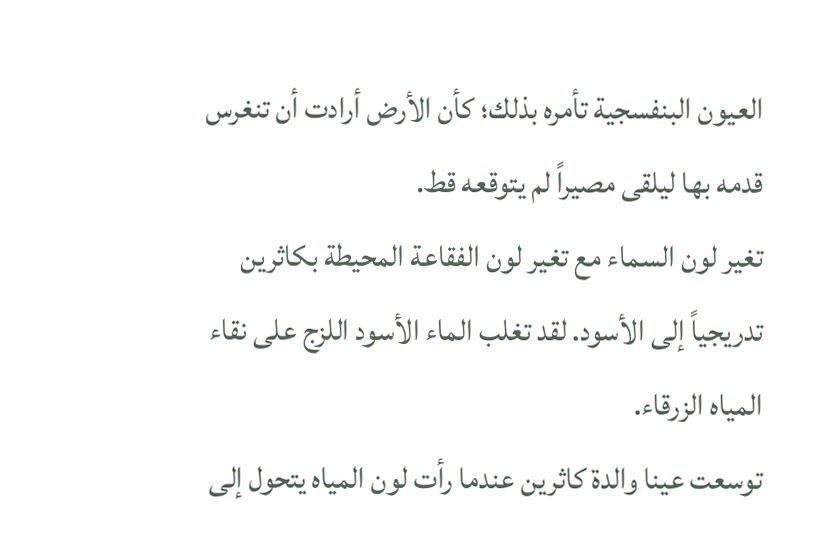العيون البنفسجية تأمره بذلك؛ كأن الأرض أرادت أن تنغرس قدمه بها ليلقى مصيراً لم يتوقعه قط.
تغير لون السماء مع تغير لون الفقاعة المحيطة بكاثرين تدريجياً إلى الأسود. لقد تغلب الماء الأسود اللزج على نقاء المياه الزرقاء.
توسعت عينا والدة كاثرين عندما رأت لون المياه يتحول إلى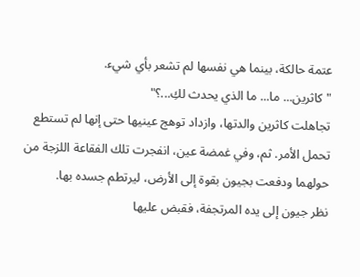عتمة حالكة، بينما هي نفسها لم تشعر بأي شيء.
"كاثرين... ما... ما الذي يحدث لكِ...؟"
تجاهلت كاثرين والدتها، وازداد توهج عينيها حتى إنها لم تستطع تحمل الأمر. ثم، وفي غمضة عين، انفجرت تلك الفقاعة اللزجة من حولهما ودفعت بجيون بقوة إلى الأرض، ليرتطم جسده بها.
نظر جيون إلى يده المرتجفة، فقبض عليها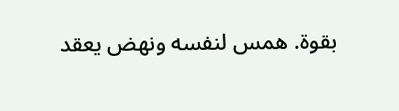بقوة. همس لنفسه ونهض يعقد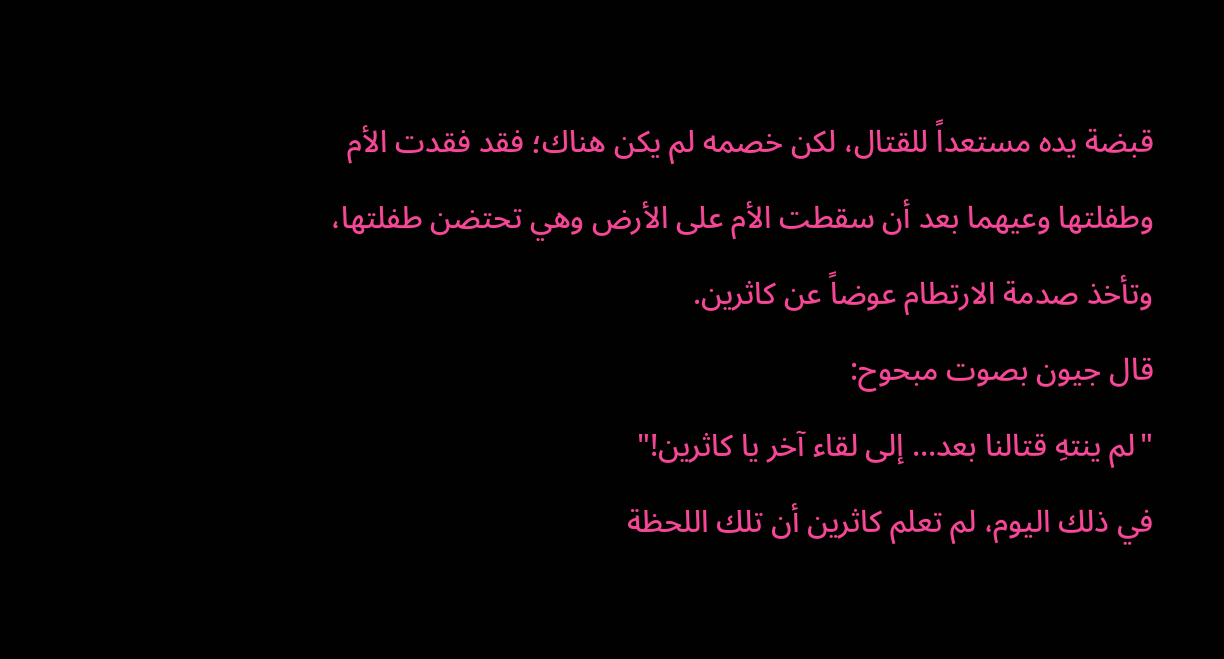قبضة يده مستعداً للقتال، لكن خصمه لم يكن هناك؛ فقد فقدت الأم وطفلتها وعيهما بعد أن سقطت الأم على الأرض وهي تحتضن طفلتها، وتأخذ صدمة الارتطام عوضاً عن كاثرين.
قال جيون بصوت مبحوح:
"لم ينتهِ قتالنا بعد... إلى لقاء آخر يا كاثرين!"
في ذلك اليوم، لم تعلم كاثرين أن تلك اللحظة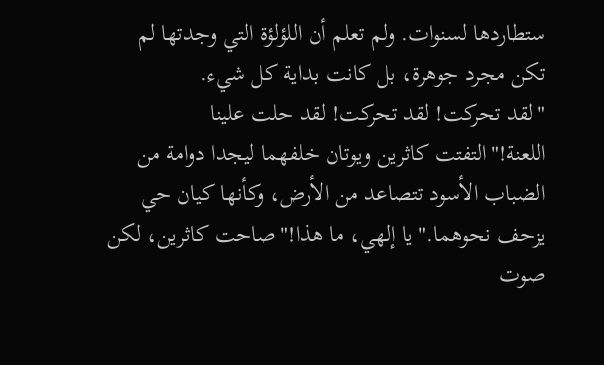ستطاردها لسنوات. ولم تعلم أن اللؤلؤة التي وجدتها لم تكن مجرد جوهرة، بل كانت بداية كل شيء.
"لقد تحركت! لقد تحركت! لقد حلت علينا اللعنة!"التفتت كاثرين ويوتان خلفهما ليجدا دوامة من الضباب الأسود تتصاعد من الأرض، وكأنها كيان حي يزحف نحوهما."يا إلهي، ما هذا!"صاحت كاثرين، لكن صوت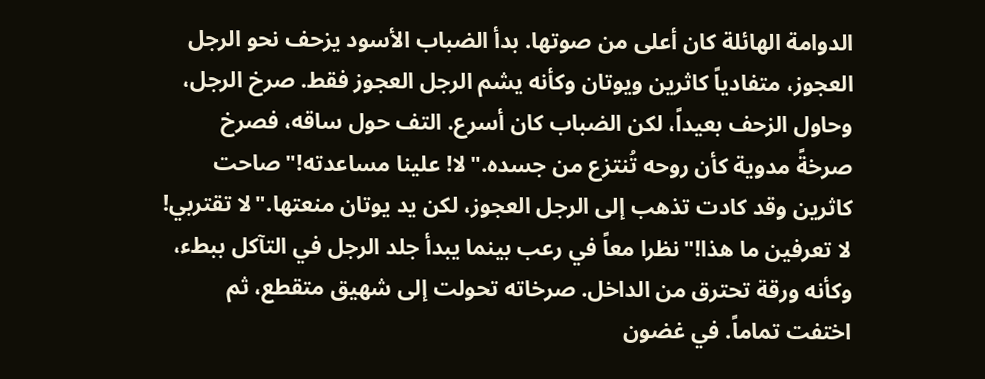الدوامة الهائلة كان أعلى من صوتها. بدأ الضباب الأسود يزحف نحو الرجل العجوز، متفادياً كاثرين ويوتان وكأنه يشم الرجل العجوز فقط. صرخ الرجل، وحاول الزحف بعيداً، لكن الضباب كان أسرع. التف حول ساقه، فصرخ صرخةً مدوية كأن روحه تُنتزع من جسده."لا! علينا مساعدته!"صاحت كاثرين وقد كادت تذهب إلى الرجل العجوز، لكن يد يوتان منعتها."لا تقتربي! لا تعرفين ما هذا!"نظرا معاً في رعب بينما يبدأ جلد الرجل في التآكل ببطء، وكأنه ورقة تحترق من الداخل. صرخاته تحولت إلى شهيق متقطع، ثم اختفت تماماً. في غضون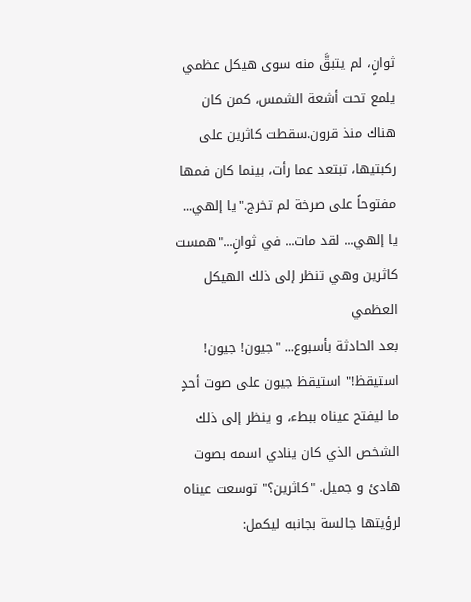ثوانٍ، لم يتبقَّ منه سوى هيكل عظمي يلمع تحت أشعة الشمس، كمن كان هناك منذ قرون.سقطت كاثرين على ركبتيها، تبتعد عما رأت، بينما كان فمها مفتوحاً على صرخة لم تخرج."يا إلهي... يا إلهي... لقد مات... في ثوانٍ..."همست كاثرين وهي تنظر إلى ذلك الهيكل العظمي
بعد الحادثة بأسبوع... "جيون! جيون! استيقظ!" استيقظ جيون على صوت أحدٍ ما ليفتح عيناه ببطء، و ينظر إلى ذلك الشخص الذي كان ينادي اسمه بصوت هادئ و جميل. "كاثرين؟" توسعت عيناه لرؤيتها جالسة بجانبه ليكمل: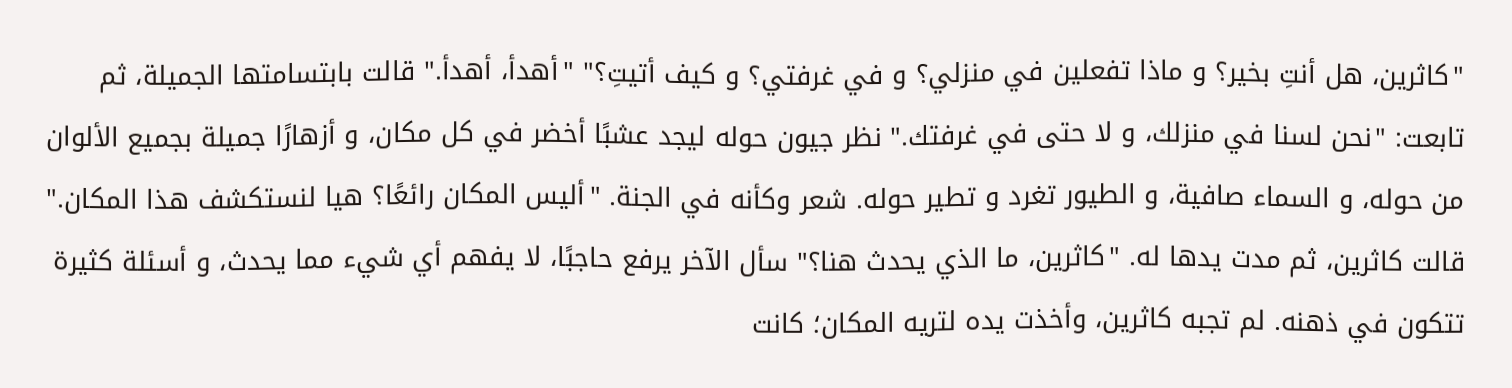"كاثرين، هل أنتِ بخير؟ و ماذا تفعلين في منزلي؟ و في غرفتي؟ و كيف أتيتِ؟" "أهدأ، أهدأ." قالت بابتسامتها الجميلة، ثم تابعت: "نحن لسنا في منزلك، و لا حتى في غرفتك." نظر جيون حوله ليجد عشبًا أخضر في كل مكان، و أزهارًا جميلة بجميع الألوان من حوله، و السماء صافية، و الطيور تغرد و تطير حوله. شعر وكأنه في الجنة. "أليس المكان رائعًا؟ هيا لنستكشف هذا المكان." قالت كاثرين، ثم مدت يدها له. "كاثرين، ما الذي يحدث هنا؟" سأل الآخر يرفع حاجبًا، لا يفهم أي شيء مما يحدث، و أسئلة كثيرة تتكون في ذهنه. لم تجبه كاثرين، وأخذت يده لتريه المكان؛ كانت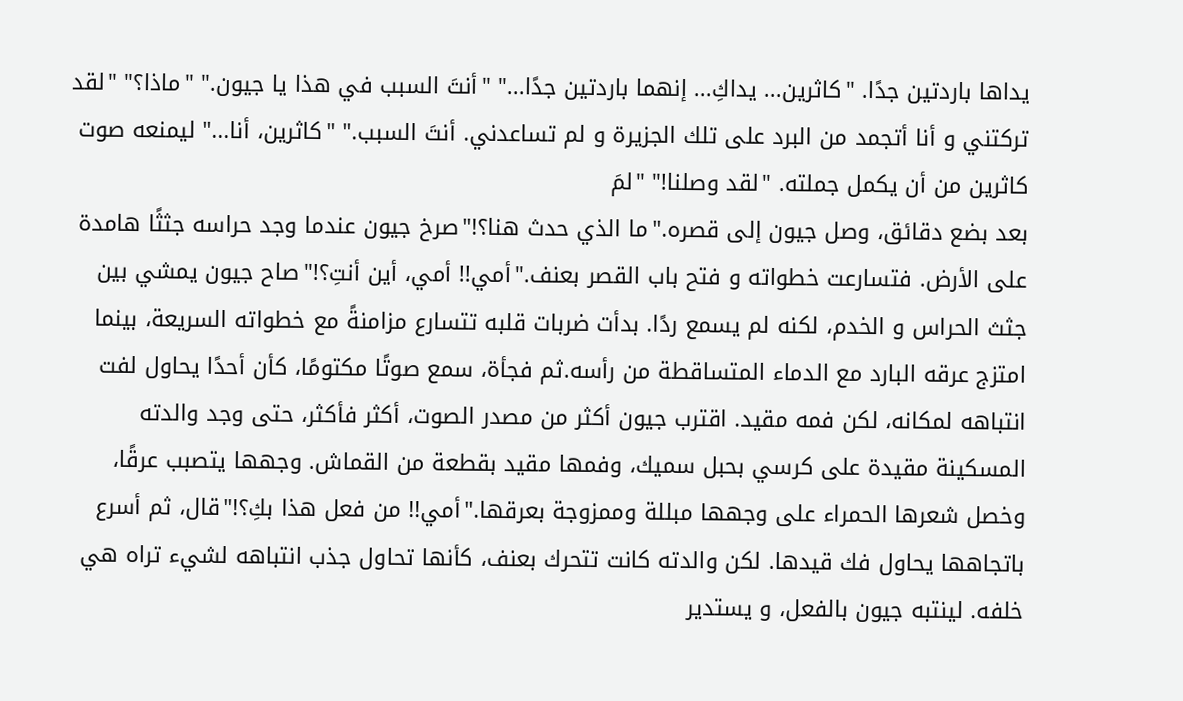يداها باردتين جدًا. "كاثرين... يداكِ... إنهما باردتين جدًا..." "أنتَ السبب في هذا يا جيون." "ماذا؟" "لقد تركتني و أنا أتجمد من البرد على تلك الجزيرة و لم تساعدني. أنتَ السبب." "كاثرين، أنا..." ليمنعه صوت كاثرين من أن يكمل جملته. "لقد وصلنا!" "لمَ
بعد بضع دقائق، وصل جيون إلى قصره."ما الذي حدث هنا؟!"صرخ جيون عندما وجد حراسه جثثًا هامدة على الأرض. فتسارعت خطواته و فتح باب القصر بعنف."أمي!! أمي، أين أنتِ؟!"صاح جيون يمشي بين جثث الحراس و الخدم، لكنه لم يسمع ردًا. بدأت ضربات قلبه تتسارع مزامنةً مع خطواته السريعة، بينما امتزج عرقه البارد مع الدماء المتساقطة من رأسه.ثم فجأة، سمع صوتًا مكتومًا، كأن أحدًا يحاول لفت انتباهه لمكانه، لكن فمه مقيد. اقترب جيون أكثر من مصدر الصوت، أكثر فأكثر، حتى وجد والدته المسكينة مقيدة على كرسي بحبل سميك، وفمها مقيد بقطعة من القماش. وجهها يتصبب عرقًا، وخصل شعرها الحمراء على وجهها مبللة وممزوجة بعرقها."أمي!! من فعل هذا بكِ؟!"قال، ثم أسرع باتجاهها يحاول فك قيدها. لكن والدته كانت تتحرك بعنف، كأنها تحاول جذب انتباهه لشيء تراه هي خلفه. لينتبه جيون بالفعل، و يستدير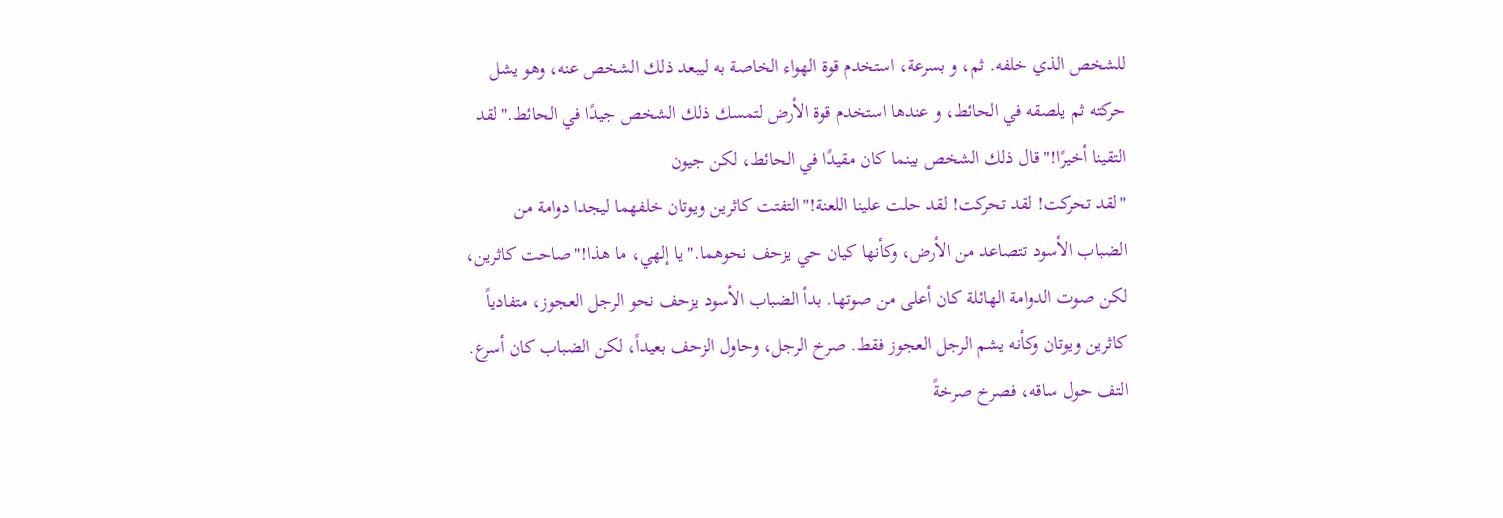للشخص الذي خلفه. ثم، و بسرعة، استخدم قوة الهواء الخاصة به ليبعد ذلك الشخص عنه، وهو يشل حركته ثم يلصقه في الحائط، و عندها استخدم قوة الأرض لتمسك ذلك الشخص جيدًا في الحائط."لقد التقينا أخيرًا!"قال ذلك الشخص بينما كان مقيدًا في الحائط، لكن جيون
"لقد تحركت! لقد تحركت! لقد حلت علينا اللعنة!"التفتت كاثرين ويوتان خلفهما ليجدا دوامة من الضباب الأسود تتصاعد من الأرض، وكأنها كيان حي يزحف نحوهما."يا إلهي، ما هذا!"صاحت كاثرين، لكن صوت الدوامة الهائلة كان أعلى من صوتها. بدأ الضباب الأسود يزحف نحو الرجل العجوز، متفادياً كاثرين ويوتان وكأنه يشم الرجل العجوز فقط. صرخ الرجل، وحاول الزحف بعيداً، لكن الضباب كان أسرع. التف حول ساقه، فصرخ صرخةً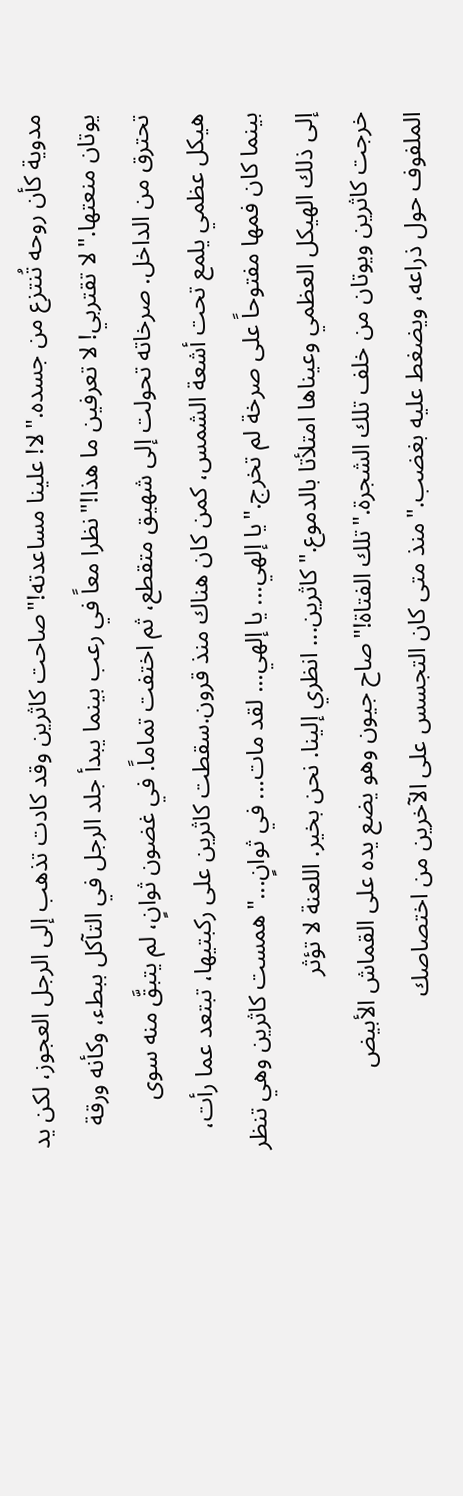مدوية كأن روحه تُنتزع من جسده."لا! علينا مساعدته!"صاحت كاثرين وقد كادت تذهب إلى الرجل العجوز، لكن يد يوتان منعتها."لا تقتربي! لا تعرفين ما هذا!"نظرا معاً في رعب بينما يبدأ جلد الرجل في التآكل ببطء، وكأنه ورقة تحترق من الداخل. صرخاته تحولت إلى شهيق متقطع، ثم اختفت تماماً. في غضون ثوانٍ، لم يتبقَّ منه سوى هيكل عظمي يلمع تحت أشعة الشمس، كمن كان هناك منذ قرون.سقطت كاثرين على ركبتيها، تبتعد عما رأت، بينما كان فمها مفتوحاً على صرخة لم تخرج."يا إلهي... يا إلهي... لقد مات... في ثوانٍ..."همست كاثرين وهي تنظر إلى ذلك الهيكل العظمي وعيناها امتلأتا بالدموع."كاثرين... انظري إلينا. نحن بخير. اللعنة لا تؤثر
خرجت كاثرين ويوتان من خلف تلك الشجرة."تلك الفتاة!"صاح جيون وهو يضع يده على القماش الأبيض الملفوف حول ذراعه، ويضغط عليه بغضب."منذ متى كان التجسس على الآخرين من اختصاصك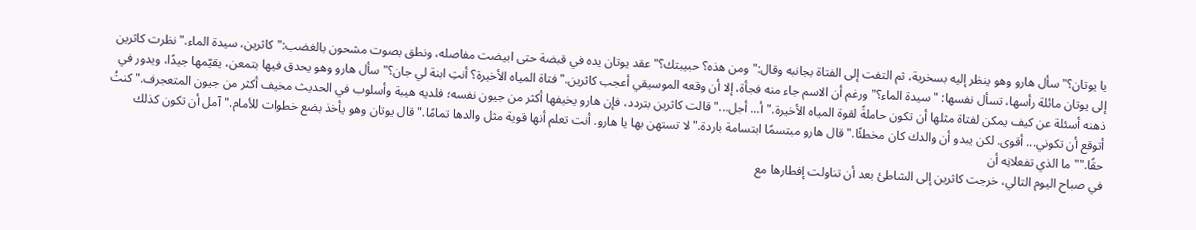يا يوتان؟"سأل هارو وهو ينظر إليه بسخرية، ثم التفت إلى الفتاة بجانبه وقال:"ومن هذه؟ حبيبتك؟"عقد يوتان يده في قبضة حتى ابيضت مفاصله، ونطق بصوت مشحون بالغضب:"كاثرين، سيدة الماء."نظرت كاثرين إلى يوتان مائلة رأسها، تسأل نفسها: "سيدة الماء؟" ورغم أن الاسم جاء منه فجأة، إلا أن وقعه الموسيقي أعجب كاثرين."فتاة المياه الأخيرة؟ أنتِ ابنة لي جان؟"سأل هارو وهو يحدق فيها بتمعن، يقيّمها جيدًا، ويدور في ذهنه أسئلة عن كيف يمكن لفتاة مثلها أن تكون حاملةً لقوة المياه الأخيرة."أ... أجل..."قالت كاثرين بتردد، فإن هارو يخيفها أكثر من جيون نفسه؛ فلديه هيبة وأسلوب في الحديث مخيف أكثر من جيون المتعجرف."كنتُ أتوقع أن تكوني... أقوى. لكن يبدو أن والدك كان مخطئًا."قال هارو مبتسمًا ابتسامة باردة."لا تستهن بها يا هارو. أنت تعلم أنها قوية مثل والدها تمامًا."قال يوتان وهو يأخذ بضع خطوات للأمام."آمل أن تكون كذلك حقًا.""ما الذي تفعلانِه أن
في صباح اليوم التالي، خرجت كاثرين إلى الشاطئ بعد أن تناولت إفطارها مع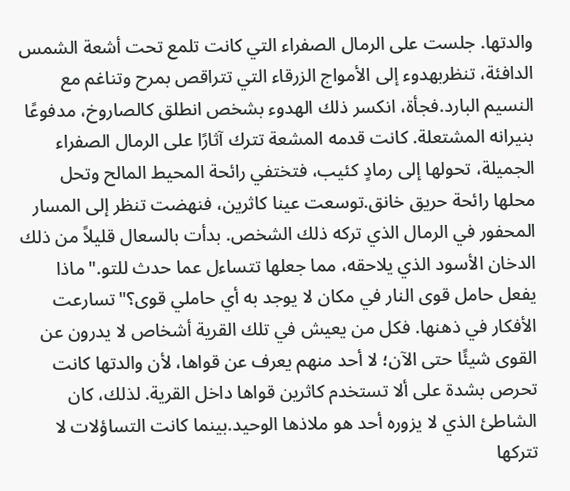والدتها. جلست على الرمال الصفراء التي كانت تلمع تحت أشعة الشمس الدافئة، تنظربهدوء إلى الأمواج الزرقاء التي تتراقص بمرح وتناغم مع النسيم البارد.فجأة، انكسر ذلك الهدوء بشخص انطلق كالصاروخ، مدفوعًا بنيرانه المشتعلة. كانت قدمه المشعة تترك آثارًا على الرمال الصفراء الجميلة، تحولها إلى رمادٍ كئيب، فتختفي رائحة المحيط المالح وتحل محلها رائحة حريق خانق.توسعت عينا كاثرين، فنهضت تنظر إلى المسار المحفور في الرمال الذي تركه ذلك الشخص. بدأت بالسعال قليلاً من ذلك الدخان الأسود الذي يلاحقه، مما جعلها تتساءل عما حدث للتو."ماذا يفعل حامل قوى النار في مكان لا يوجد به أي حاملي قوى؟"تسارعت الأفكار في ذهنها. فكل من يعيش في تلك القرية أشخاص لا يدرون عن القوى شيئًا حتى الآن؛ لا أحد منهم يعرف عن قواها، لأن والدتها كانت تحرص بشدة على ألا تستخدم كاثرين قواها داخل القرية. لذلك، كان الشاطئ الذي لا يزوره أحد هو ملاذها الوحيد.بينما كانت التساؤلات لا تتركها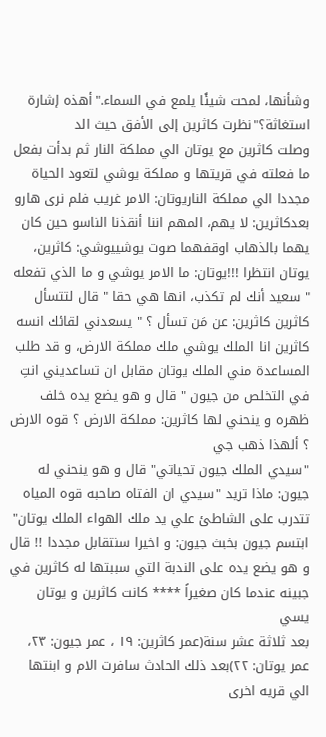وشأنها، لمحت شيئًا يلمع في السماء."أهذه إشارة استغاثة؟"نظرت كاثرين إلى الأفق حيث الد
وصلت كاثرين مع يوتان الي مملكة النار ثم بدأت بفعل ما فعلته في قريتها و مملكة يوشي لتعود الحياة مجددا الي مملكة الناريوتان: الامر غريب فلم نرى هارو بعدكاثرين: لا يهم، المهم اننا أنقذنا الناسو حين كان يهما بالذهاب اوقفهما صوت يوشييوشي: كاثرين، يوتان انتظرا !!!يوتان: ما الامر يوشي و ما الذي تفعله
" سعيد أنك لم تكذب، انها هي حقا " قال لتتسأل كاثرين كاثرين: عن مَن تسأل ؟ " يسعدني لقائك انسه كاثرين انا الملك يوشي ملك مملكة الارض، و قد طلب المساعدة مني الملك يوتان مقابل ان تساعديني انتِ في التخلص من جيون " قال و هو يضع يده خلف ظهره و ينحني لها كاثرين: مملكة الارض ؟ قوه الارض ؟ ألهذا ذهب جي
"سيدي الملك جيون تحياتي" قال و هو ينحني له جيون: ماذا تريد "سيدي ان الفتاه صاحبه قوه المياه تتدرب على الشاطئ علي يد ملك الهواء الملك يوتان" ابتسم جيون بخبث جيون: و اخيرا سنتقابل مجددا !! قال و هو يضع يده على الندبة التي سببتها له كاثرين في جبينه عندما كان صغيراً **** كانت كاثرين و يوتان يسي
بعد ثلاثة عشر سنة(عمر كاثرين: ١٩ ، عمر جيون: ٢٣، عمر يوتان: ٢٢)بعد ذلك الحادث سافرت الام و ابنتها الي قريه اخرى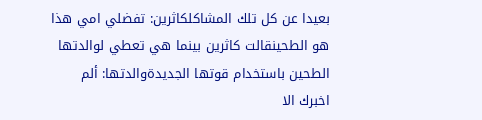بعيدا عن كل تلك المشاكلكاثرين: تفضلي امي هذا هو الطحينقالت كاثرين بينما هي تعطي لوالدتها الطحين باستخدام قوتها الجديدةوالدتها: ألم اخبرك الا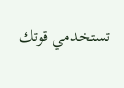تستخدمي قوتك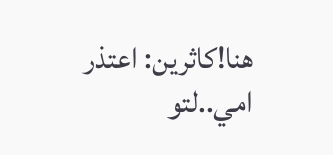هنا!كاثرين: اعتذر امي..لتو